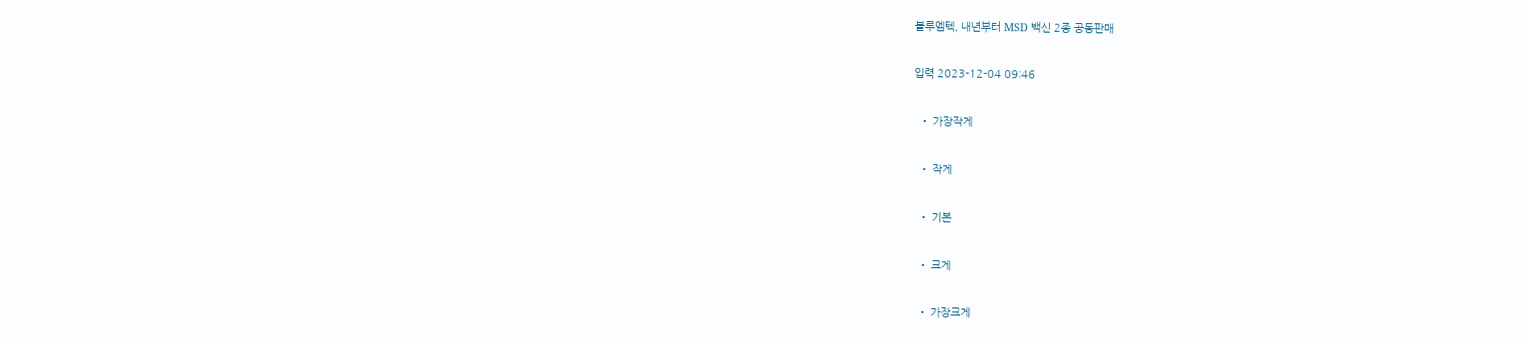블루엠텍, 내년부터 MSD 백신 2종 공동판매

입력 2023-12-04 09:46

  • 가장작게

  • 작게

  • 기본

  • 크게

  • 가장크게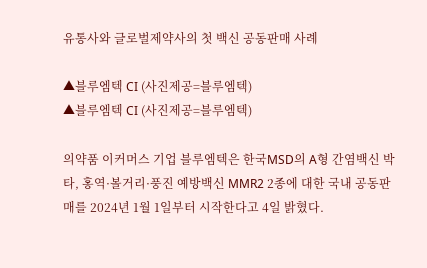유통사와 글로벌제약사의 첫 백신 공동판매 사례

▲블루엠텍 CI (사진제공=블루엠텍)
▲블루엠텍 CI (사진제공=블루엠텍)

의약품 이커머스 기업 블루엠텍은 한국MSD의 A형 간염백신 박타, 홍역·볼거리·풍진 예방백신 MMR2 2종에 대한 국내 공동판매를 2024년 1월 1일부터 시작한다고 4일 밝혔다.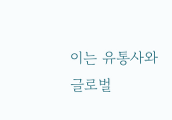이는 유통사와 글로벌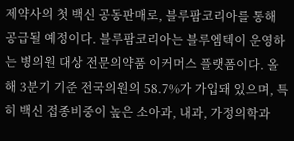제약사의 첫 백신 공동판매로, 블루팜코리아를 통해 공급될 예정이다. 블루팜코리아는 블루엠텍이 운영하는 병의원 대상 전문의약품 이커머스 플랫폼이다. 올해 3분기 기준 전국의원의 58.7%가 가입돼 있으며, 특히 백신 접종비중이 높은 소아과, 내과, 가정의학과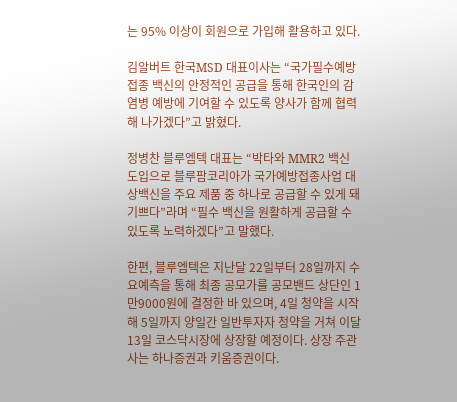는 95% 이상이 회원으로 가입해 활용하고 있다.

김알버트 한국MSD 대표이사는 “국가필수예방접종 백신의 안정적인 공급을 통해 한국인의 감염병 예방에 기여할 수 있도록 양사가 함께 협력해 나가겠다”고 밝혔다.

정병찬 블루엠텍 대표는 “박타와 MMR2 백신 도입으로 블루팜코리아가 국가예방접종사업 대상백신을 주요 제품 중 하나로 공급할 수 있게 돼 기쁘다”라며 “필수 백신을 원활하게 공급할 수 있도록 노력하겠다”고 말했다.

한편, 블루엠텍은 지난달 22일부터 28일까지 수요예측을 통해 최종 공모가를 공모밴드 상단인 1만9000원에 결정한 바 있으며, 4일 청약을 시작해 5일까지 양일간 일반투자자 청약을 거쳐 이달 13일 코스닥시장에 상장할 예정이다. 상장 주관사는 하나증권과 키움증권이다.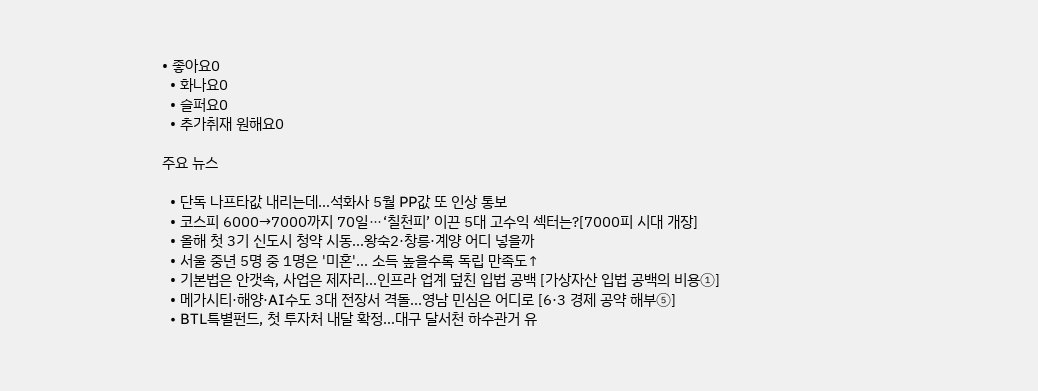• 좋아요0
  • 화나요0
  • 슬퍼요0
  • 추가취재 원해요0

주요 뉴스

  • 단독 나프타값 내리는데…석화사 5월 PP값 또 인상 통보
  • 코스피 6000→7000까지 70일⋯‘칠천피’ 이끈 5대 고수익 섹터는?[7000피 시대 개장]
  • 올해 첫 3기 신도시 청약 시동…왕숙2·창릉·계양 어디 넣을까
  • 서울 중년 5명 중 1명은 '미혼'… 소득 높을수록 독립 만족도↑
  • 기본법은 안갯속, 사업은 제자리…인프라 업계 덮친 입법 공백 [가상자산 입법 공백의 비용①]
  • 메가시티·해양·AI수도 3대 전장서 격돌…영남 민심은 어디로 [6·3 경제 공약 해부⑤]
  • BTL특별펀드, 첫 투자처 내달 확정…대구 달서천 하수관거 유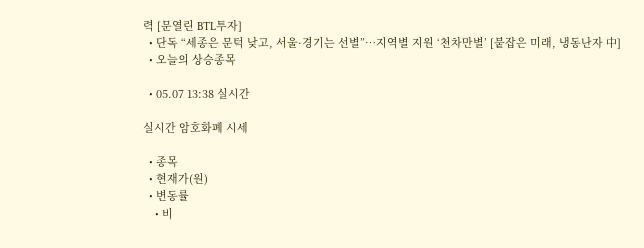력 [문열린 BTL투자]
  • 단독 “세종은 문턱 낮고, 서울·경기는 선별”…지역별 지원 ‘천차만별’ [붙잡은 미래, 냉동난자 中]
  • 오늘의 상승종목

  • 05.07 13:38 실시간

실시간 암호화폐 시세

  • 종목
  • 현재가(원)
  • 변동률
    • 비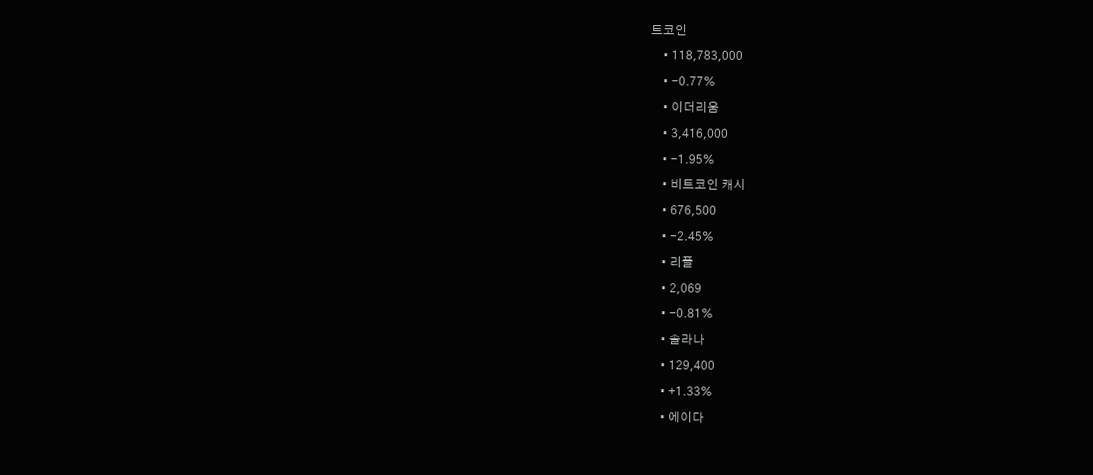트코인
    • 118,783,000
    • -0.77%
    • 이더리움
    • 3,416,000
    • -1.95%
    • 비트코인 캐시
    • 676,500
    • -2.45%
    • 리플
    • 2,069
    • -0.81%
    • 솔라나
    • 129,400
    • +1.33%
    • 에이다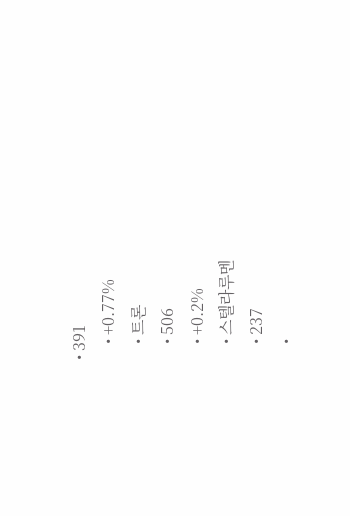• 391
    • +0.77%
    • 트론
    • 506
    • +0.2%
    • 스텔라루멘
    • 237
    •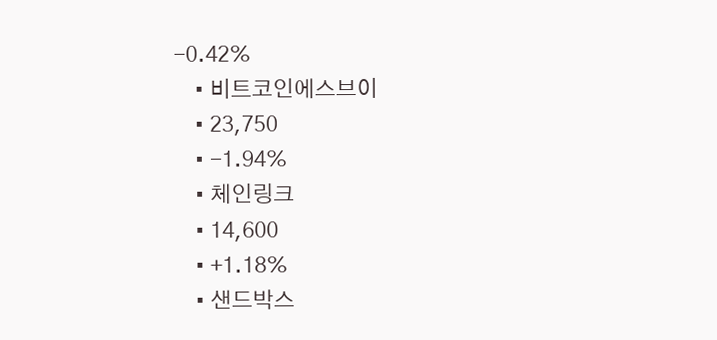-0.42%
    • 비트코인에스브이
    • 23,750
    • -1.94%
    • 체인링크
    • 14,600
    • +1.18%
    • 샌드박스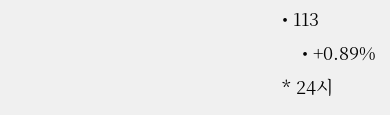• 113
    • +0.89%
* 24시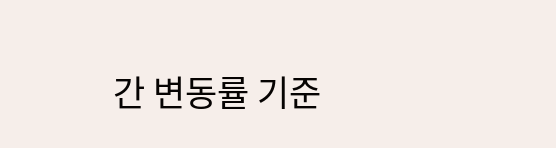간 변동률 기준